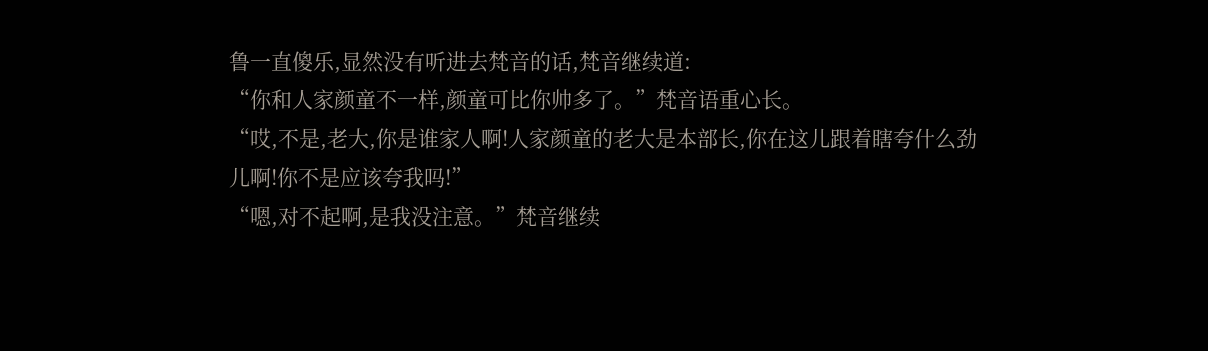鲁一直傻乐,显然没有听进去梵音的话,梵音继续道:
“你和人家颜童不一样,颜童可比你帅多了。”梵音语重心长。
“哎,不是,老大,你是谁家人啊!人家颜童的老大是本部长,你在这儿跟着瞎夸什么劲儿啊!你不是应该夸我吗!”
“嗯,对不起啊,是我没注意。”梵音继续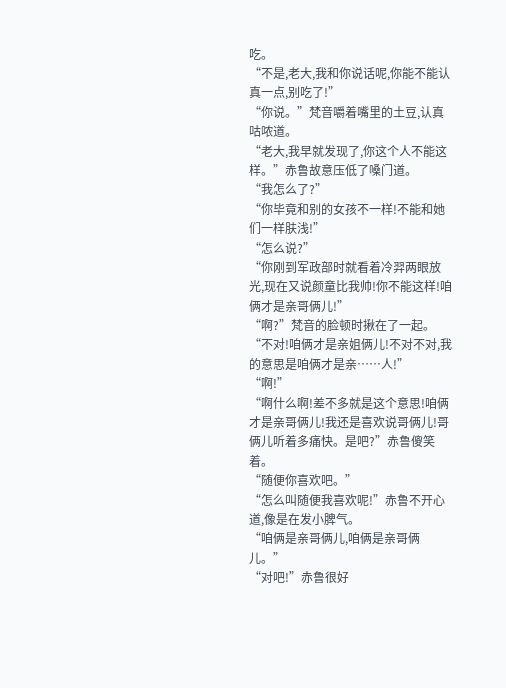吃。
“不是,老大,我和你说话呢,你能不能认真一点,别吃了!”
“你说。”梵音嚼着嘴里的土豆,认真咕哝道。
“老大,我早就发现了,你这个人不能这样。”赤鲁故意压低了嗓门道。
“我怎么了?”
“你毕竟和别的女孩不一样!不能和她们一样肤浅!”
“怎么说?”
“你刚到军政部时就看着冷羿两眼放光,现在又说颜童比我帅!你不能这样!咱俩才是亲哥俩儿!”
“啊?”梵音的脸顿时揪在了一起。
“不对!咱俩才是亲姐俩儿!不对不对,我的意思是咱俩才是亲……人!”
“啊!”
“啊什么啊!差不多就是这个意思!咱俩才是亲哥俩儿!我还是喜欢说哥俩儿!哥俩儿听着多痛快。是吧?”赤鲁傻笑着。
“随便你喜欢吧。”
“怎么叫随便我喜欢呢!”赤鲁不开心道,像是在发小脾气。
“咱俩是亲哥俩儿,咱俩是亲哥俩儿。”
“对吧!”赤鲁很好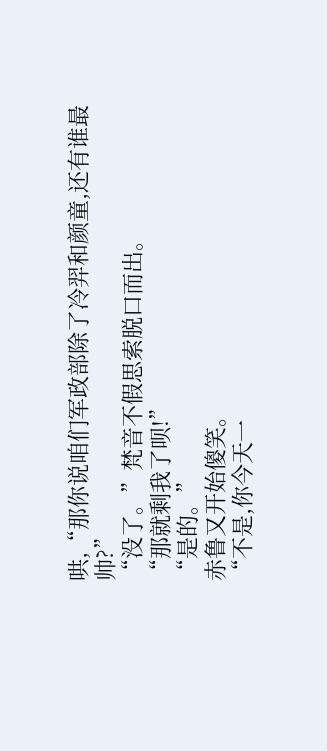哄,“那你说咱们军政部除了冷羿和颜童,还有谁最帅?”
“没了。”梵音不假思索脱口而出。
“那就剩我了呗!”
“是的。”
赤鲁又开始傻笑。
“不是,你今天一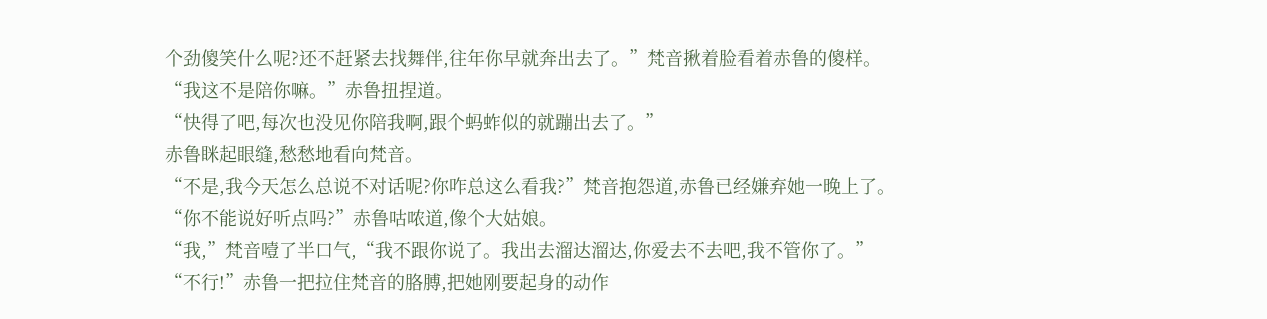个劲傻笑什么呢?还不赶紧去找舞伴,往年你早就奔出去了。”梵音揪着脸看着赤鲁的傻样。
“我这不是陪你嘛。”赤鲁扭捏道。
“快得了吧,每次也没见你陪我啊,跟个蚂蚱似的就蹦出去了。”
赤鲁眯起眼缝,愁愁地看向梵音。
“不是,我今天怎么总说不对话呢?你咋总这么看我?”梵音抱怨道,赤鲁已经嫌弃她一晚上了。
“你不能说好听点吗?”赤鲁咕哝道,像个大姑娘。
“我,”梵音噎了半口气,“我不跟你说了。我出去溜达溜达,你爱去不去吧,我不管你了。”
“不行!”赤鲁一把拉住梵音的胳膊,把她刚要起身的动作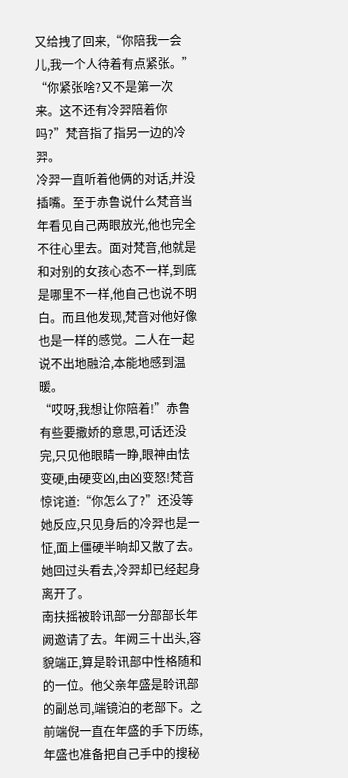又给拽了回来,“你陪我一会儿,我一个人待着有点紧张。”
“你紧张啥?又不是第一次来。这不还有冷羿陪着你吗?”梵音指了指另一边的冷羿。
冷羿一直听着他俩的对话,并没插嘴。至于赤鲁说什么梵音当年看见自己两眼放光,他也完全不往心里去。面对梵音,他就是和对别的女孩心态不一样,到底是哪里不一样,他自己也说不明白。而且他发现,梵音对他好像也是一样的感觉。二人在一起说不出地融洽,本能地感到温暖。
“哎呀,我想让你陪着!”赤鲁有些要撒娇的意思,可话还没完,只见他眼睛一睁,眼神由怯变硬,由硬变凶,由凶变怒!梵音惊诧道:“你怎么了?”还没等她反应,只见身后的冷羿也是一怔,面上僵硬半晌却又散了去。她回过头看去,冷羿却已经起身离开了。
南扶摇被聆讯部一分部部长年阙邀请了去。年阙三十出头,容貌端正,算是聆讯部中性格随和的一位。他父亲年盛是聆讯部的副总司,端镜泊的老部下。之前端倪一直在年盛的手下历练,年盛也准备把自己手中的搜秘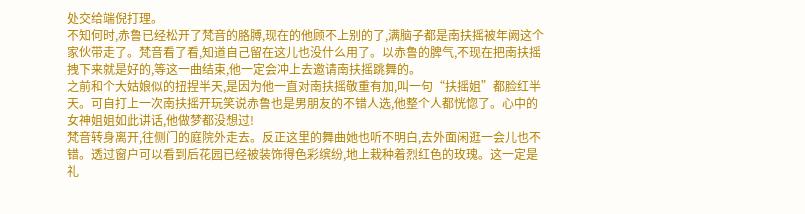处交给端倪打理。
不知何时,赤鲁已经松开了梵音的胳膊,现在的他顾不上别的了,满脑子都是南扶摇被年阙这个家伙带走了。梵音看了看,知道自己留在这儿也没什么用了。以赤鲁的脾气,不现在把南扶摇拽下来就是好的,等这一曲结束,他一定会冲上去邀请南扶摇跳舞的。
之前和个大姑娘似的扭捏半天,是因为他一直对南扶摇敬重有加,叫一句“扶摇姐”都脸红半天。可自打上一次南扶摇开玩笑说赤鲁也是男朋友的不错人选,他整个人都恍惚了。心中的女神姐姐如此讲话,他做梦都没想过!
梵音转身离开,往侧门的庭院外走去。反正这里的舞曲她也听不明白,去外面闲逛一会儿也不错。透过窗户可以看到后花园已经被装饰得色彩缤纷,地上栽种着烈红色的玫瑰。这一定是礼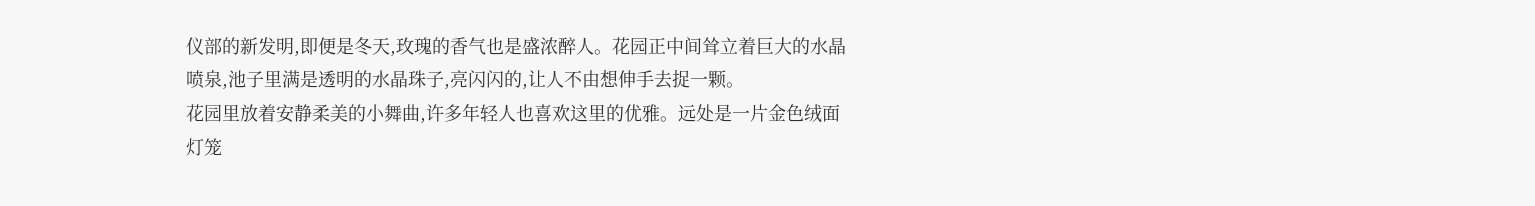仪部的新发明,即便是冬天,玫瑰的香气也是盛浓醉人。花园正中间耸立着巨大的水晶喷泉,池子里满是透明的水晶珠子,亮闪闪的,让人不由想伸手去捉一颗。
花园里放着安静柔美的小舞曲,许多年轻人也喜欢这里的优雅。远处是一片金色绒面灯笼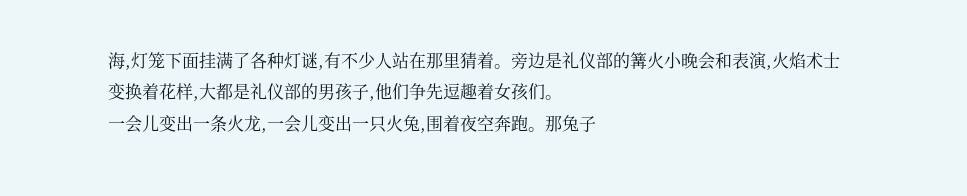海,灯笼下面挂满了各种灯谜,有不少人站在那里猜着。旁边是礼仪部的篝火小晚会和表演,火焰术士变换着花样,大都是礼仪部的男孩子,他们争先逗趣着女孩们。
一会儿变出一条火龙,一会儿变出一只火兔,围着夜空奔跑。那兔子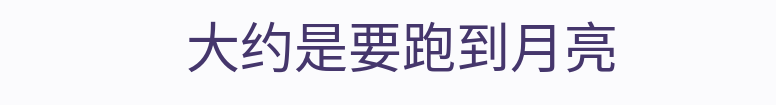大约是要跑到月亮